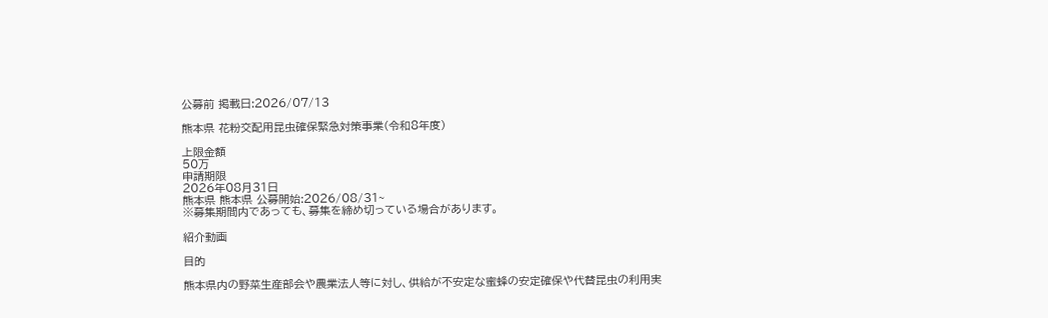公募前 掲載日:2026/07/13

熊本県 花粉交配用昆虫確保緊急対策事業(令和8年度)

上限金額
50万
申請期限
2026年08月31日
熊本県 熊本県 公募開始:2026/08/31~
※募集期間内であっても、募集を締め切っている場合があります。

紹介動画

目的

熊本県内の野菜生産部会や農業法人等に対し、供給が不安定な蜜蜂の安定確保や代替昆虫の利用実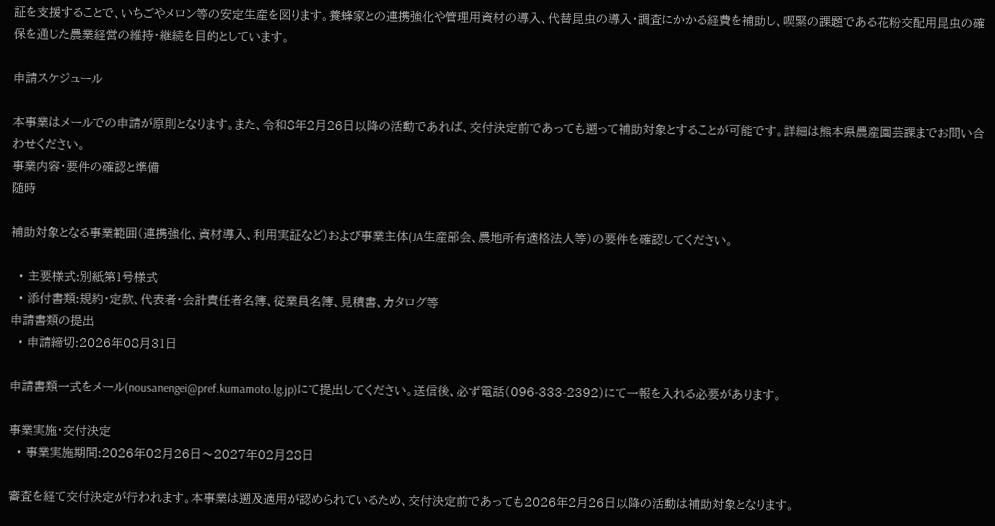証を支援することで、いちごやメロン等の安定生産を図ります。養蜂家との連携強化や管理用資材の導入、代替昆虫の導入・調査にかかる経費を補助し、喫緊の課題である花粉交配用昆虫の確保を通じた農業経営の維持・継続を目的としています。

申請スケジュール

本事業はメールでの申請が原則となります。また、令和8年2月26日以降の活動であれば、交付決定前であっても遡って補助対象とすることが可能です。詳細は熊本県農産園芸課までお問い合わせください。
事業内容・要件の確認と準備
随時

補助対象となる事業範囲(連携強化、資材導入、利用実証など)および事業主体(JA生産部会、農地所有適格法人等)の要件を確認してください。

  • 主要様式:別紙第1号様式
  • 添付書類:規約・定款、代表者・会計責任者名簿、従業員名簿、見積書、カタログ等
申請書類の提出
  • 申請締切:2026年08月31日

申請書類一式をメール(nousanengei@pref.kumamoto.lg.jp)にて提出してください。送信後、必ず電話(096-333-2392)にて一報を入れる必要があります。

事業実施・交付決定
  • 事業実施期間:2026年02月26日〜2027年02月28日

審査を経て交付決定が行われます。本事業は遡及適用が認められているため、交付決定前であっても2026年2月26日以降の活動は補助対象となります。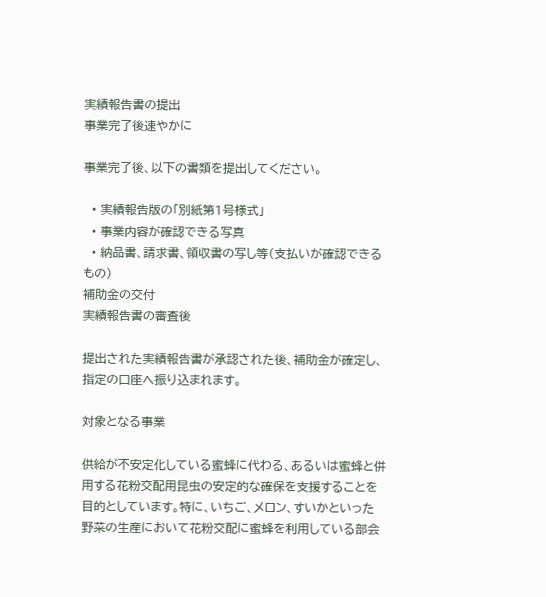実績報告書の提出
事業完了後速やかに

事業完了後、以下の書類を提出してください。

  • 実績報告版の「別紙第1号様式」
  • 事業内容が確認できる写真
  • 納品書、請求書、領収書の写し等(支払いが確認できるもの)
補助金の交付
実績報告書の審査後

提出された実績報告書が承認された後、補助金が確定し、指定の口座へ振り込まれます。

対象となる事業

供給が不安定化している蜜蜂に代わる、あるいは蜜蜂と併用する花粉交配用昆虫の安定的な確保を支援することを目的としています。特に、いちご、メロン、すいかといった野菜の生産において花粉交配に蜜蜂を利用している部会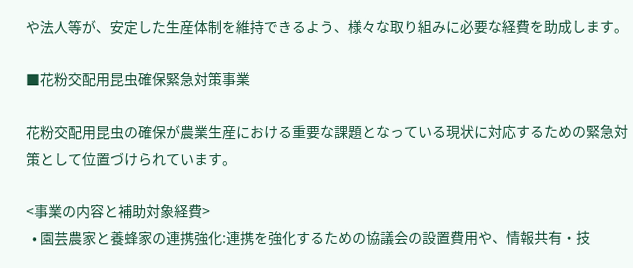や法人等が、安定した生産体制を維持できるよう、様々な取り組みに必要な経費を助成します。

■花粉交配用昆虫確保緊急対策事業

花粉交配用昆虫の確保が農業生産における重要な課題となっている現状に対応するための緊急対策として位置づけられています。

<事業の内容と補助対象経費>
  • 園芸農家と養蜂家の連携強化:連携を強化するための協議会の設置費用や、情報共有・技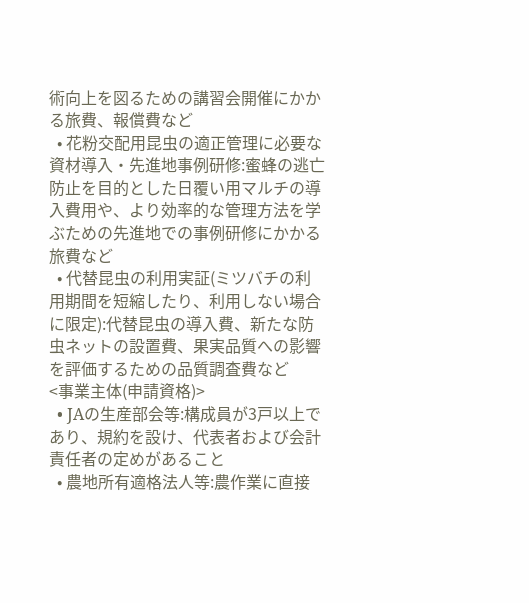術向上を図るための講習会開催にかかる旅費、報償費など
  • 花粉交配用昆虫の適正管理に必要な資材導入・先進地事例研修:蜜蜂の逃亡防止を目的とした日覆い用マルチの導入費用や、より効率的な管理方法を学ぶための先進地での事例研修にかかる旅費など
  • 代替昆虫の利用実証(ミツバチの利用期間を短縮したり、利用しない場合に限定):代替昆虫の導入費、新たな防虫ネットの設置費、果実品質への影響を評価するための品質調査費など
<事業主体(申請資格)>
  • JAの生産部会等:構成員が3戸以上であり、規約を設け、代表者および会計責任者の定めがあること
  • 農地所有適格法人等:農作業に直接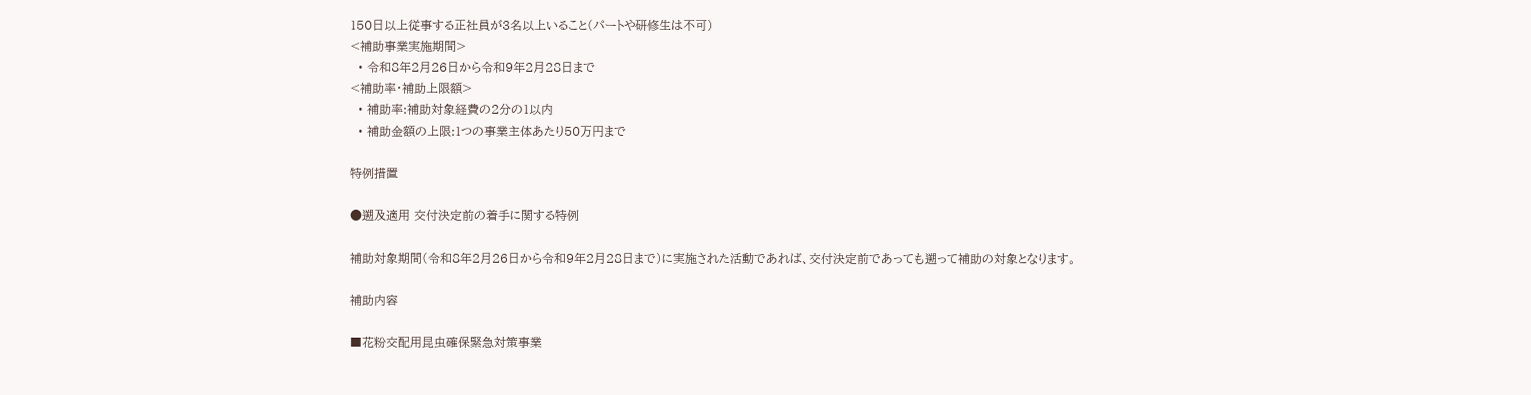150日以上従事する正社員が3名以上いること(パートや研修生は不可)
<補助事業実施期間>
  • 令和8年2月26日から令和9年2月28日まで
<補助率・補助上限額>
  • 補助率:補助対象経費の2分の1以内
  • 補助金額の上限:1つの事業主体あたり50万円まで

特例措置

●遡及適用 交付決定前の着手に関する特例

補助対象期間(令和8年2月26日から令和9年2月28日まで)に実施された活動であれば、交付決定前であっても遡って補助の対象となります。

補助内容

■花粉交配用昆虫確保緊急対策事業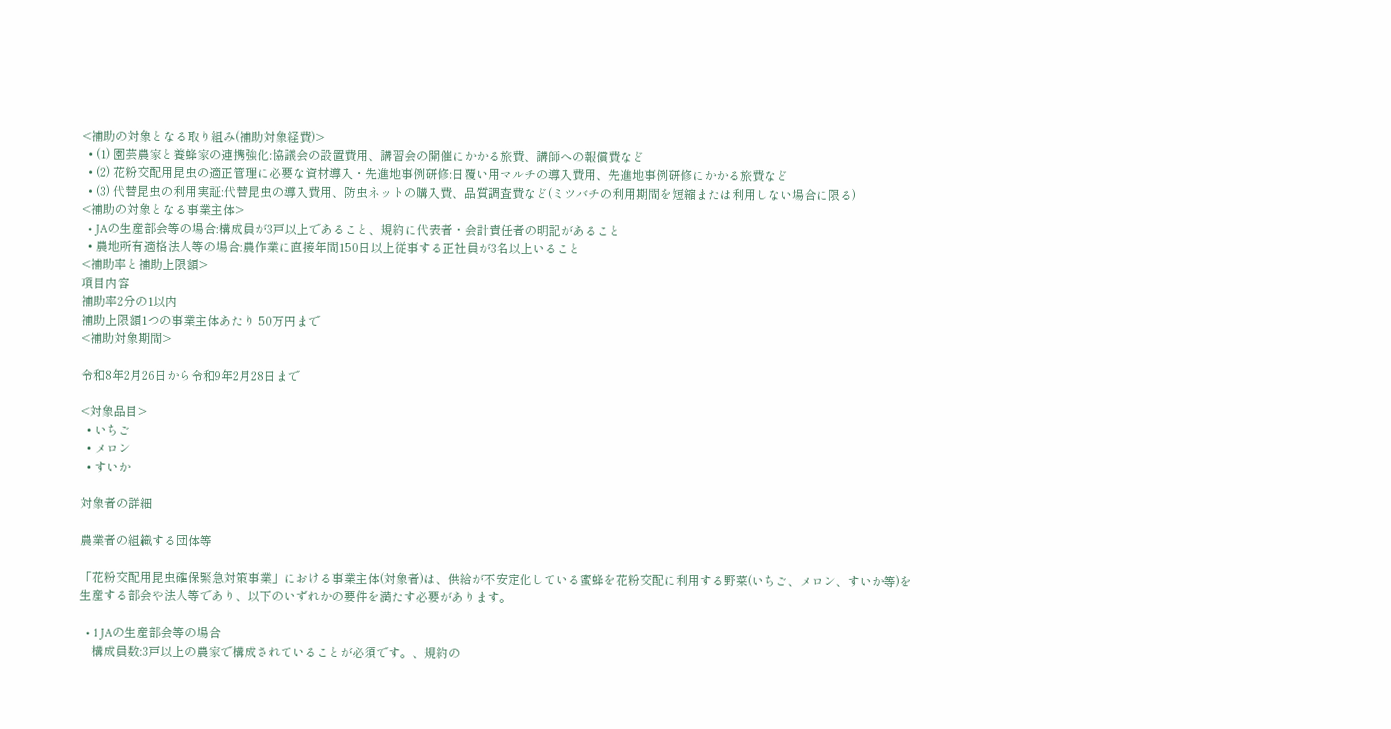<補助の対象となる取り組み(補助対象経費)>
  • (1) 園芸農家と養蜂家の連携強化:協議会の設置費用、講習会の開催にかかる旅費、講師への報償費など
  • (2) 花粉交配用昆虫の適正管理に必要な資材導入・先進地事例研修:日覆い用マルチの導入費用、先進地事例研修にかかる旅費など
  • (3) 代替昆虫の利用実証:代替昆虫の導入費用、防虫ネットの購入費、品質調査費など(ミツバチの利用期間を短縮または利用しない場合に限る)
<補助の対象となる事業主体>
  • JAの生産部会等の場合:構成員が3戸以上であること、規約に代表者・会計責任者の明記があること
  • 農地所有適格法人等の場合:農作業に直接年間150日以上従事する正社員が3名以上いること
<補助率と補助上限額>
項目内容
補助率2分の1以内
補助上限額1つの事業主体あたり 50万円まで
<補助対象期間>

令和8年2月26日から令和9年2月28日まで

<対象品目>
  • いちご
  • メロン
  • すいか

対象者の詳細

農業者の組織する団体等

「花粉交配用昆虫確保緊急対策事業」における事業主体(対象者)は、供給が不安定化している蜜蜂を花粉交配に利用する野菜(いちご、メロン、すいか等)を生産する部会や法人等であり、以下のいずれかの要件を満たす必要があります。

  • 1 JAの生産部会等の場合
    構成員数:3戸以上の農家で構成されていることが必須です。、規約の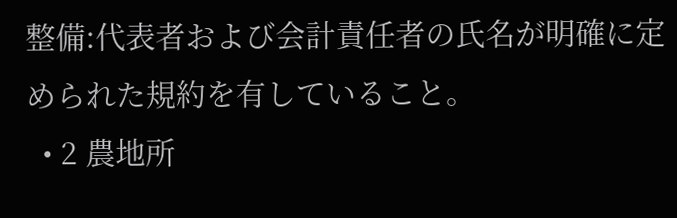整備:代表者および会計責任者の氏名が明確に定められた規約を有していること。
  • 2 農地所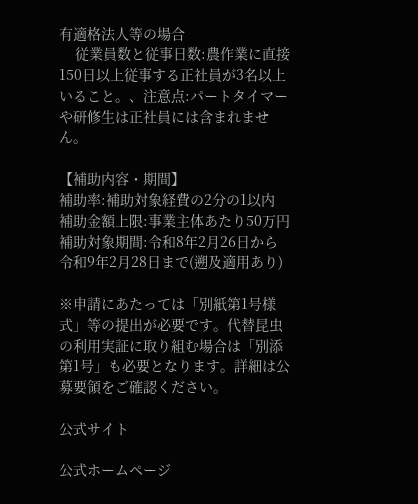有適格法人等の場合
    従業員数と従事日数:農作業に直接150日以上従事する正社員が3名以上いること。、注意点:パートタイマーや研修生は正社員には含まれません。

【補助内容・期間】
補助率:補助対象経費の2分の1以内
補助金額上限:事業主体あたり50万円
補助対象期間:令和8年2月26日から令和9年2月28日まで(遡及適用あり)

※申請にあたっては「別紙第1号様式」等の提出が必要です。代替昆虫の利用実証に取り組む場合は「別添第1号」も必要となります。詳細は公募要領をご確認ください。

公式サイト

公式ホームページ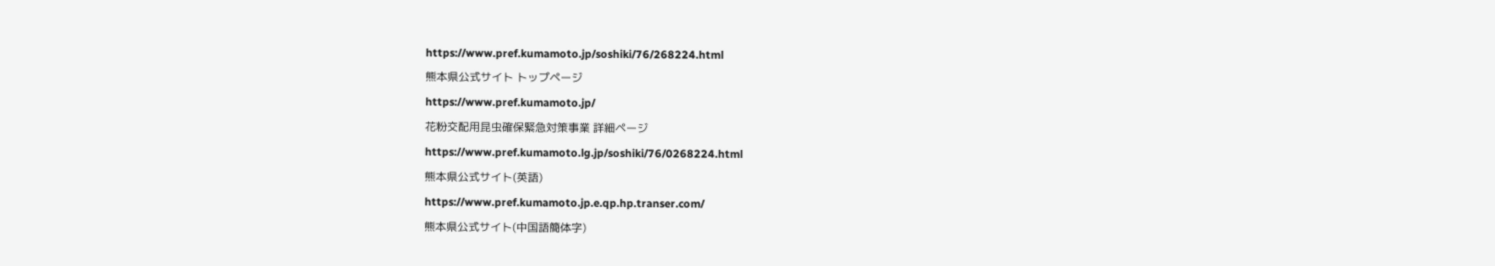https://www.pref.kumamoto.jp/soshiki/76/268224.html
熊本県公式サイト トップページ
https://www.pref.kumamoto.jp/
花粉交配用昆虫確保緊急対策事業 詳細ページ
https://www.pref.kumamoto.lg.jp/soshiki/76/0268224.html
熊本県公式サイト(英語)
https://www.pref.kumamoto.jp.e.qp.hp.transer.com/
熊本県公式サイト(中国語簡体字)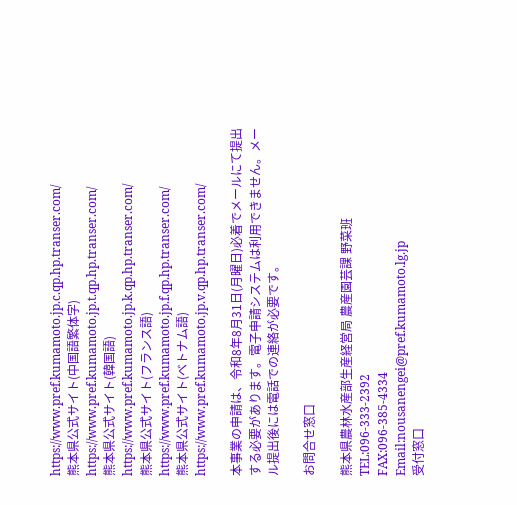https://www.pref.kumamoto.jp.c.qp.hp.transer.com/
熊本県公式サイト(中国語繁体字)
https://www.pref.kumamoto.jp.t.qp.hp.transer.com/
熊本県公式サイト(韓国語)
https://www.pref.kumamoto.jp.k.qp.hp.transer.com/
熊本県公式サイト(フランス語)
https://www.pref.kumamoto.jp.f.qp.hp.transer.com/
熊本県公式サイト(ベトナム語)
https://www.pref.kumamoto.jp.v.qp.hp.transer.com/

本事業の申請は、令和8年8月31日(月曜日)必着でメールにて提出する必要があります。電子申請システムは利用できません。メール提出後には電話での連絡が必要です。

お問合せ窓口

熊本県農林水産部生産経営局 農産園芸課 野菜班
TEL:096-333-2392
FAX:096-385-4334
Email:nousanengei@pref.kumamoto.lg.jp
受付窓口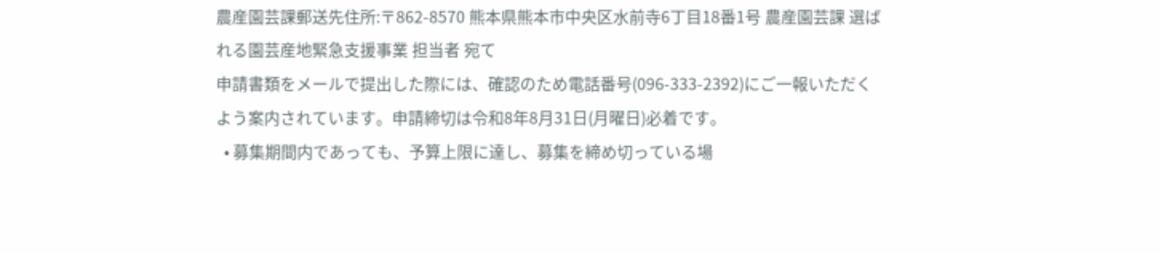農産園芸課郵送先住所:〒862-8570 熊本県熊本市中央区水前寺6丁目18番1号 農産園芸課 選ばれる園芸産地緊急支援事業 担当者 宛て
申請書類をメールで提出した際には、確認のため電話番号(096-333-2392)にご一報いただくよう案内されています。申請締切は令和8年8月31日(月曜日)必着です。
  • 募集期間内であっても、予算上限に達し、募集を締め切っている場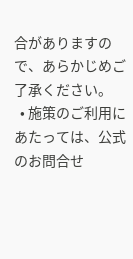合がありますので、あらかじめご了承ください。
  • 施策のご利用にあたっては、公式のお問合せ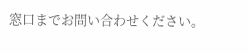窓口までお問い合わせください。